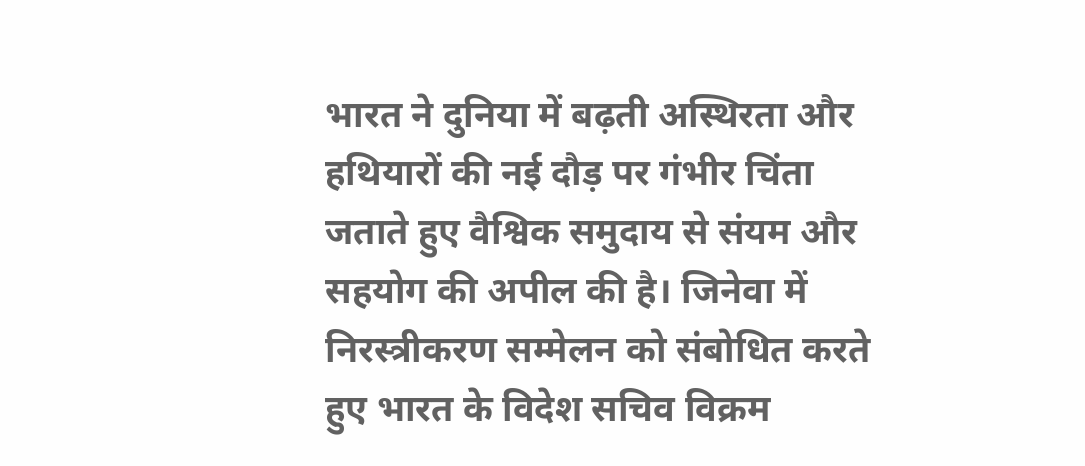भारत ने दुनिया में बढ़ती अस्थिरता और हथियारों की नई दौड़ पर गंभीर चिंता जताते हुए वैश्विक समुदाय से संयम और सहयोग की अपील की है। जिनेवा में निरस्त्रीकरण सम्मेलन को संबोधित करते हुए भारत के विदेश सचिव विक्रम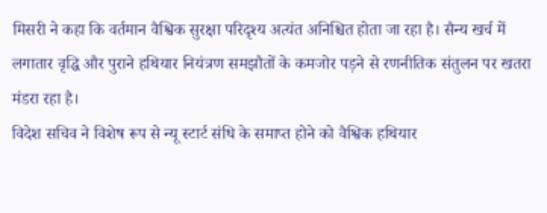मिसरी ने कहा कि वर्तमान वैश्विक सुरक्षा परिदृश्य अत्यंत अनिश्चित होता जा रहा है। सैन्य खर्च में लगातार वृद्धि और पुराने हथियार नियंत्रण समझौतों के कमजोर पड़ने से रणनीतिक संतुलन पर खतरा मंडरा रहा है।
विदेश सचिव ने विशेष रूप से न्यू स्टार्ट संधि के समाप्त होने को वैश्विक हथियार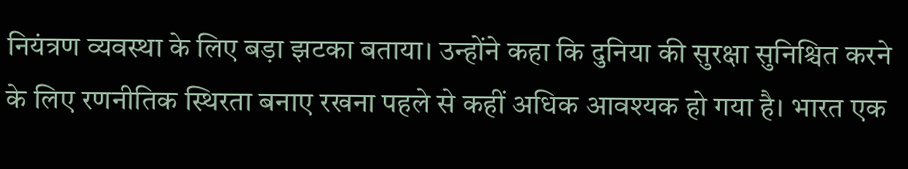नियंत्रण व्यवस्था के लिए बड़ा झटका बताया। उन्होंने कहा कि दुनिया की सुरक्षा सुनिश्चित करने के लिए रणनीतिक स्थिरता बनाए रखना पहले से कहीं अधिक आवश्यक हो गया है। भारत एक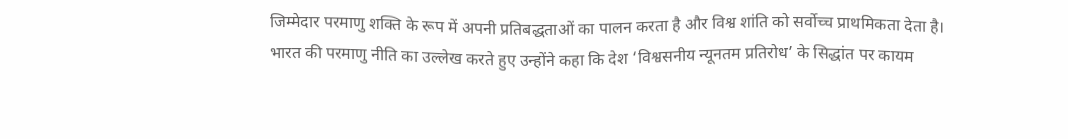जिम्मेदार परमाणु शक्ति के रूप में अपनी प्रतिबद्धताओं का पालन करता है और विश्व शांति को सर्वोच्च प्राथमिकता देता है।
भारत की परमाणु नीति का उल्लेख करते हुए उन्होंने कहा कि देश ‘विश्वसनीय न्यूनतम प्रतिरोध’ के सिद्धांत पर कायम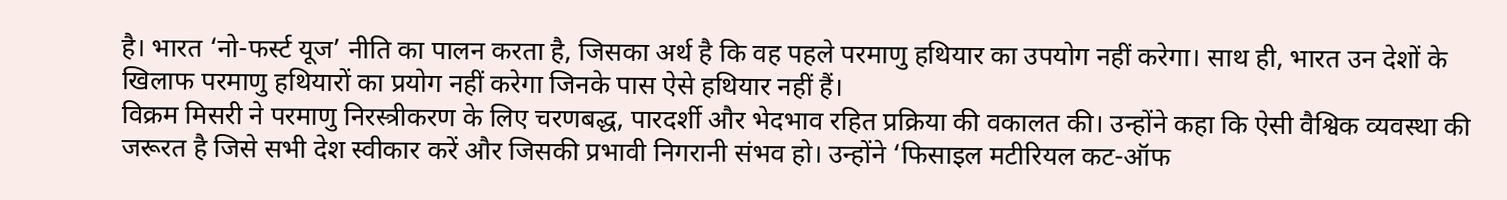है। भारत ‘नो-फर्स्ट यूज’ नीति का पालन करता है, जिसका अर्थ है कि वह पहले परमाणु हथियार का उपयोग नहीं करेगा। साथ ही, भारत उन देशों के खिलाफ परमाणु हथियारों का प्रयोग नहीं करेगा जिनके पास ऐसे हथियार नहीं हैं।
विक्रम मिसरी ने परमाणु निरस्त्रीकरण के लिए चरणबद्ध, पारदर्शी और भेदभाव रहित प्रक्रिया की वकालत की। उन्होंने कहा कि ऐसी वैश्विक व्यवस्था की जरूरत है जिसे सभी देश स्वीकार करें और जिसकी प्रभावी निगरानी संभव हो। उन्होंने ‘फिसाइल मटीरियल कट-ऑफ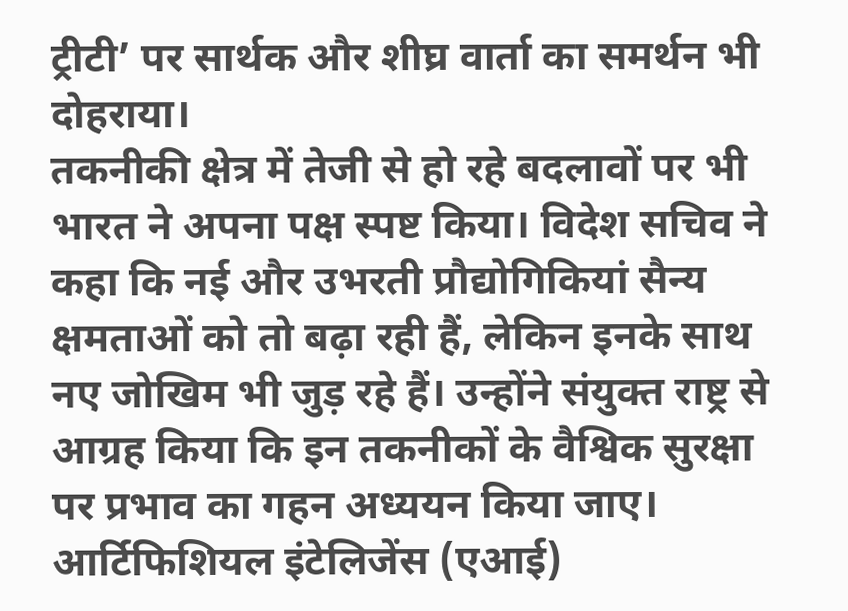ट्रीटी’ पर सार्थक और शीघ्र वार्ता का समर्थन भी दोहराया।
तकनीकी क्षेत्र में तेजी से हो रहे बदलावों पर भी भारत ने अपना पक्ष स्पष्ट किया। विदेश सचिव ने कहा कि नई और उभरती प्रौद्योगिकियां सैन्य क्षमताओं को तो बढ़ा रही हैं, लेकिन इनके साथ नए जोखिम भी जुड़ रहे हैं। उन्होंने संयुक्त राष्ट्र से आग्रह किया कि इन तकनीकों के वैश्विक सुरक्षा पर प्रभाव का गहन अध्ययन किया जाए।
आर्टिफिशियल इंटेलिजेंस (एआई)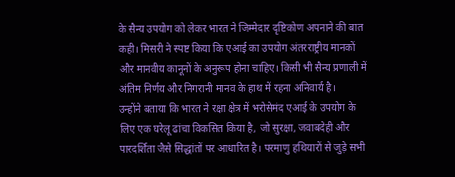के सैन्य उपयोग को लेकर भारत ने जिम्मेदार दृष्टिकोण अपनाने की बात कही। मिसरी ने स्पष्ट किया कि एआई का उपयोग अंतरराष्ट्रीय मानकों और मानवीय कानूनों के अनुरूप होना चाहिए। किसी भी सैन्य प्रणाली में अंतिम निर्णय और निगरानी मानव के हाथ में रहना अनिवार्य है।
उन्होंने बताया कि भारत ने रक्षा क्षेत्र में भरोसेमंद एआई के उपयोग के लिए एक घरेलू ढांचा विकसित किया है, जो सुरक्षा, जवाबदेही और पारदर्शिता जैसे सिद्धांतों पर आधारित है। परमाणु हथियारों से जुड़े सभी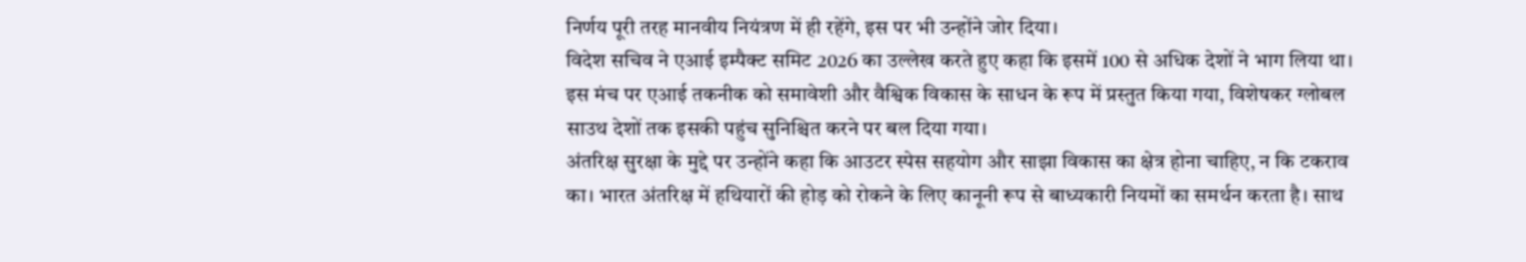निर्णय पूरी तरह मानवीय नियंत्रण में ही रहेंगे, इस पर भी उन्होंने जोर दिया।
विदेश सचिव ने एआई इम्पैक्ट समिट 2026 का उल्लेख करते हुए कहा कि इसमें 100 से अधिक देशों ने भाग लिया था। इस मंच पर एआई तकनीक को समावेशी और वैश्विक विकास के साधन के रूप में प्रस्तुत किया गया, विशेषकर ग्लोबल साउथ देशों तक इसकी पहुंच सुनिश्चित करने पर बल दिया गया।
अंतरिक्ष सुरक्षा के मुद्दे पर उन्होंने कहा कि आउटर स्पेस सहयोग और साझा विकास का क्षेत्र होना चाहिए, न कि टकराव का। भारत अंतरिक्ष में हथियारों की होड़ को रोकने के लिए कानूनी रूप से बाध्यकारी नियमों का समर्थन करता है। साथ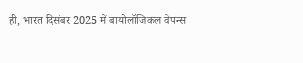ही, भारत दिसंबर 2025 में बायोलॉजिकल वेपन्स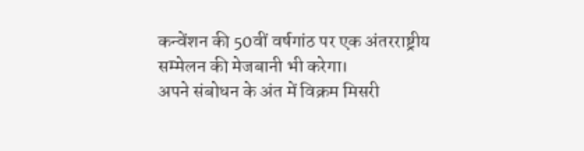कन्वेंशन की 50वीं वर्षगांठ पर एक अंतरराष्ट्रीय सम्मेलन की मेजबानी भी करेगा।
अपने संबोधन के अंत में विक्रम मिसरी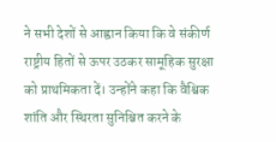ने सभी देशों से आह्वान किया कि वे संकीर्ण राष्ट्रीय हितों से ऊपर उठकर सामूहिक सुरक्षा को प्राथमिकता दें। उन्होंने कहा कि वैश्विक शांति और स्थिरता सुनिश्चित करने के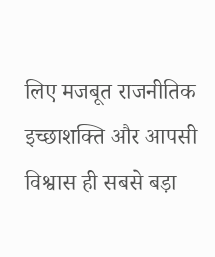लिए मजबूत राजनीतिक इच्छाशक्ति और आपसी विश्वास ही सबसे बड़ा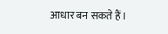आधार बन सकते हैं।